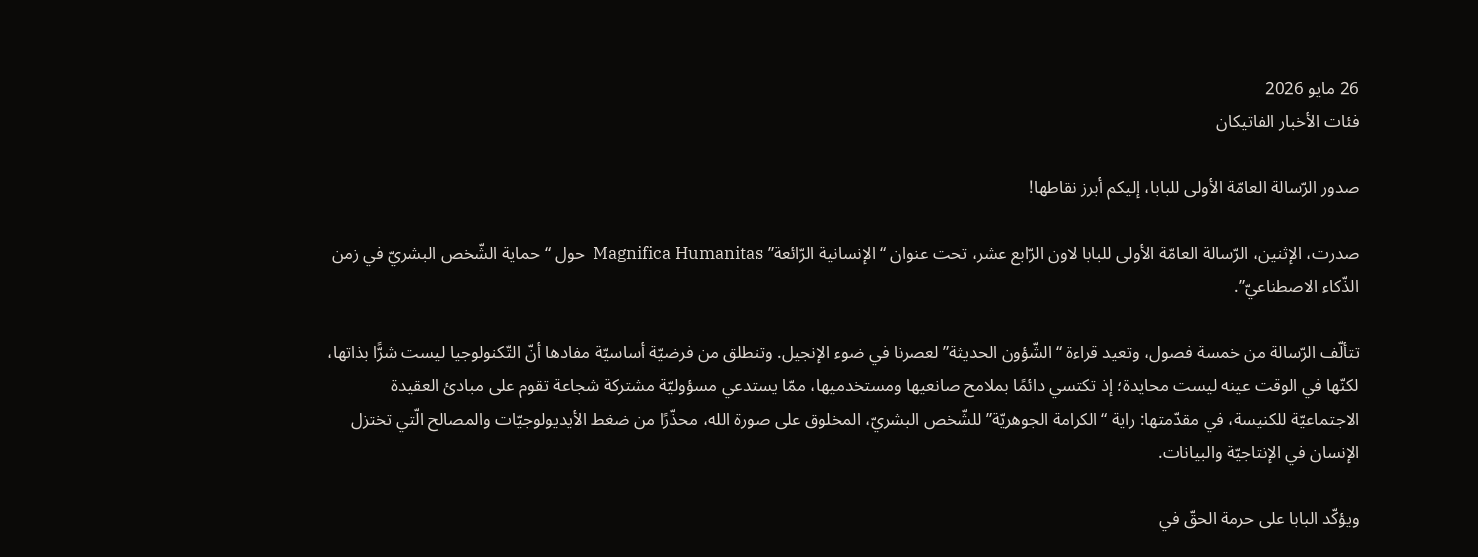26 مايو 2026
فئات الأخبار الفاتيكان

صدور الرّسالة العامّة الأولى للبابا، إليكم أبرز نقاطها!

صدرت، الإثنين، الرّسالة العامّة الأولى للبابا لاون الرّابع عشر، تحت عنوان “الإنسانية الرّائعة” Magnifica Humanitas  حول “حماية الشّخص البشريّ في زمن الذّكاء الاصطناعيّ”.

تتألّف الرّسالة من خمسة فصول، وتعيد قراءة “الشّؤون الحديثة” لعصرنا في ضوء الإنجيل. وتنطلق من فرضيّة أساسيّة مفادها أنّ التّكنولوجيا ليست شرًّا بذاتها، لكنّها في الوقت عينه ليست محايدة؛ إذ تكتسي دائمًا بملامح صانعيها ومستخدميها، ممّا يستدعي مسؤوليّة مشتركة شجاعة تقوم على مبادئ العقيدة الاجتماعيّة للكنيسة، في مقدّمتها: راية “الكرامة الجوهريّة” للشّخص البشريّ، المخلوق على صورة الله، محذّرًا من ضغط الأيديولوجيّات والمصالح الّتي تختزل الإنسان في الإنتاجيّة والبيانات.

ويؤكّد البابا على حرمة الحقّ في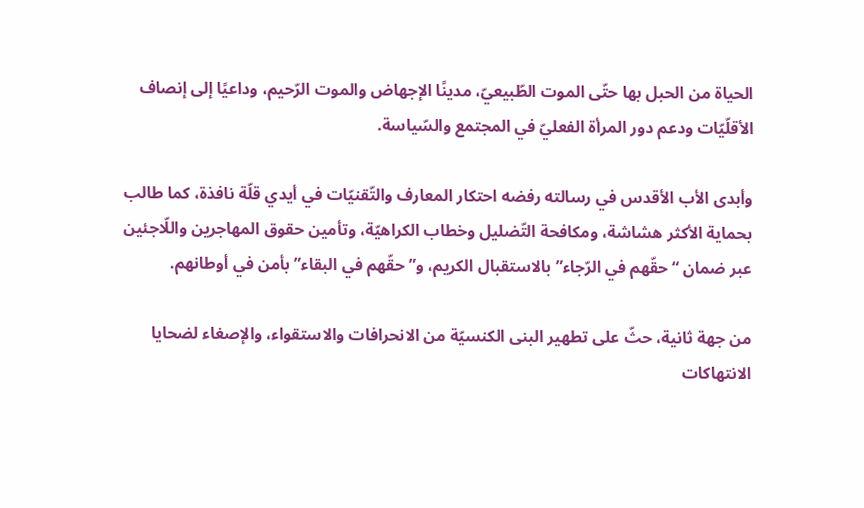الحياة من الحبل بها حتّى الموت الطّبيعيّ، مدينًا الإجهاض والموت الرّحيم، وداعيًا إلى إنصاف الأقلّيّات ودعم دور المرأة الفعليّ في المجتمع والسّياسة.

وأبدى الأب الأقدس في رسالته رفضه احتكار المعارف والتّقنيّات في أيدي قلّة نافذة، كما طالب بحماية الأكثر هشاشة، ومكافحة التّضليل وخطاب الكراهيّة، وتأمين حقوق المهاجرين واللّاجئين عبر ضمان “حقّهم في الرّجاء” بالاستقبال الكريم، و”حقّهم في البقاء” بأمن في أوطانهم.

من جهة ثانية، حثّ على تطهير البنى الكنسيّة من الانحرافات والاستقواء، والإصغاء لضحايا الانتهاكات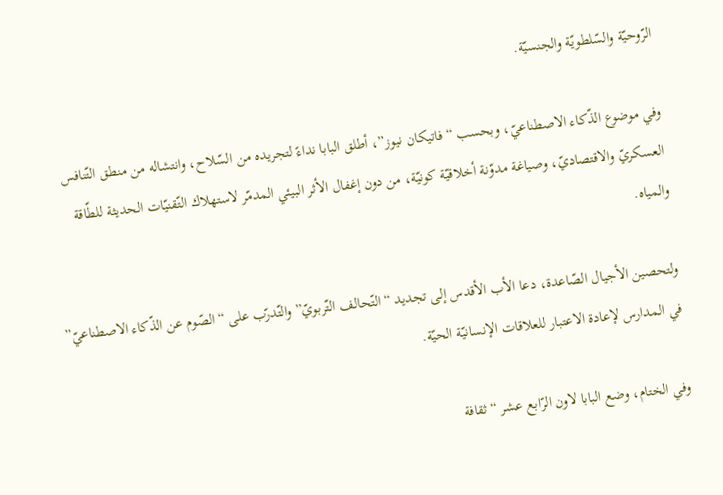الرّوحيّة والسّلطويّة والجنسيّة.

وفي موضوع الذّكاء الاصطناعيّ، وبحسب “فاتيكان نيوز”، أطلق البابا نداءً لتجريده من السّلاح، وانتشاله من منطق التّنافس العسكريّ والاقتصاديّ، وصياغة مدوّنة أخلاقيّة كونيّة، من دون إغفال الأثر البيئي المدمّر لاستهلاك التّقنيّات الحديثة للطّاقة والمياه.

ولتحصين الأجيال الصّاعدة، دعا الأب الأقدس إلى تجديد “التّحالف التّربويّ” والتّدرّب على “الصّوم عن الذّكاء الاصطناعيّ” في المدارس لإعادة الاعتبار للعلاقات الإنسانيّة الحيّة.

وفي الختام، وضع البابا لاون الرّابع عشر “ثقافة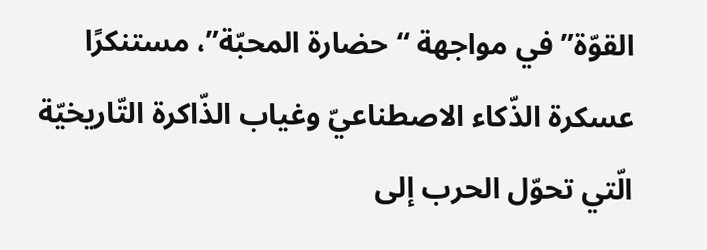القوّة” في مواجهة “حضارة المحبّة”، مستنكرًا عسكرة الذّكاء الاصطناعيّ وغياب الذّاكرة التّاريخيّة الّتي تحوّل الحرب إلى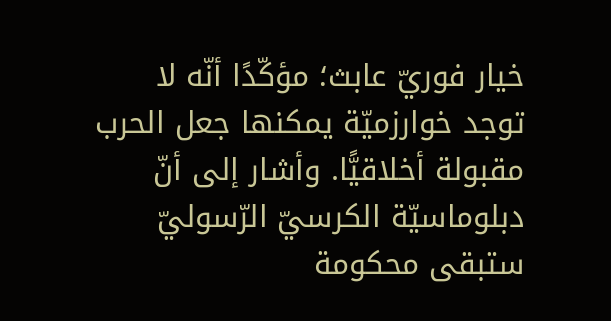خيار فوريّ عابث؛ مؤكّدًا أنّه لا توجد خوارزميّة يمكنها جعل الحرب مقبولة أخلاقيًّا. وأشار إلى أنّ دبلوماسيّة الكرسيّ الرّسوليّ ستبقى محكومة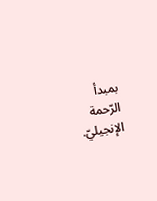بمبدأ الرّحمة الإنجيليّ.